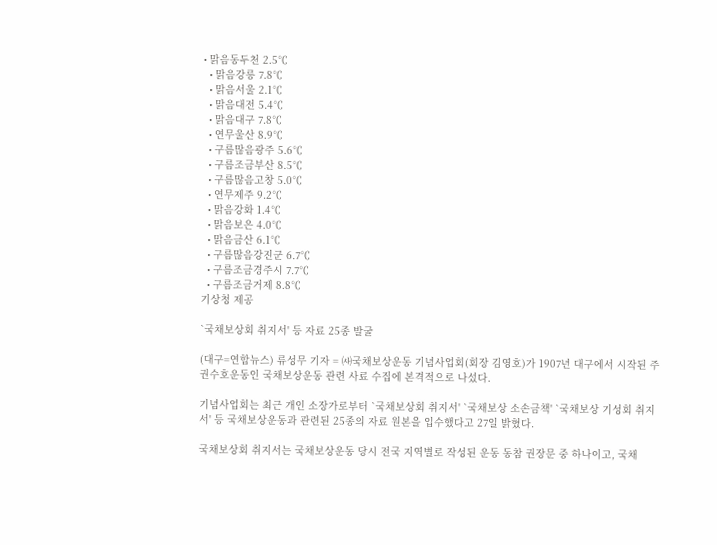• 맑음동두천 2.5℃
  • 맑음강릉 7.8℃
  • 맑음서울 2.1℃
  • 맑음대전 5.4℃
  • 맑음대구 7.8℃
  • 연무울산 8.9℃
  • 구름많음광주 5.6℃
  • 구름조금부산 8.5℃
  • 구름많음고창 5.0℃
  • 연무제주 9.2℃
  • 맑음강화 1.4℃
  • 맑음보은 4.0℃
  • 맑음금산 6.1℃
  • 구름많음강진군 6.7℃
  • 구름조금경주시 7.7℃
  • 구름조금거제 8.8℃
기상청 제공

`국채보상회 취지서' 등 자료 25종 발굴

(대구=연합뉴스) 류성무 기자 = ㈔국채보상운동 기념사업회(회장 김영호)가 1907년 대구에서 시작된 주권수호운동인 국채보상운동 관련 사료 수집에 본격적으로 나섰다.

기념사업회는 최근 개인 소장가로부터 `국채보상회 취지서' `국채보상 소손금책' `국채보상 기성회 취지서' 등 국채보상운동과 관련된 25종의 자료 원본을 입수했다고 27일 밝혔다.

국채보상회 취지서는 국채보상운동 당시 전국 지역별로 작성된 운동 동참 권장문 중 하나이고, 국채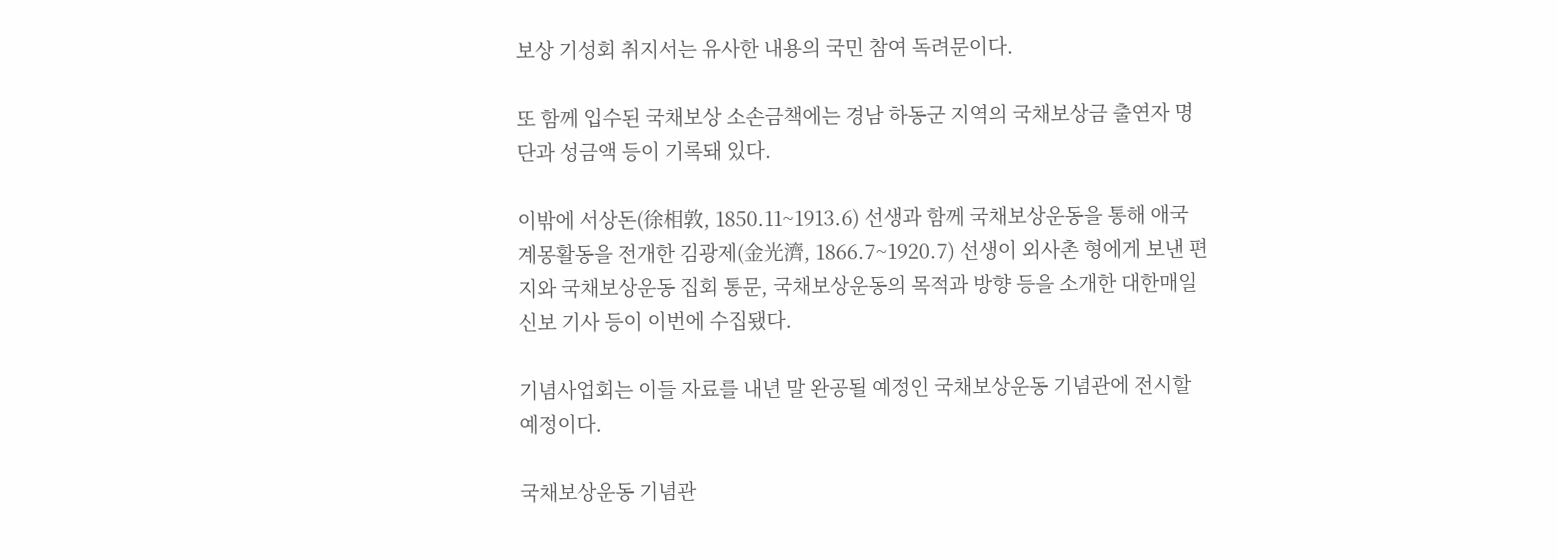보상 기성회 취지서는 유사한 내용의 국민 참여 독려문이다.

또 함께 입수된 국채보상 소손금책에는 경남 하동군 지역의 국채보상금 출연자 명단과 성금액 등이 기록돼 있다.

이밖에 서상돈(徐相敦, 1850.11~1913.6) 선생과 함께 국채보상운동을 통해 애국 계몽활동을 전개한 김광제(金光濟, 1866.7~1920.7) 선생이 외사촌 형에게 보낸 편지와 국채보상운동 집회 통문, 국채보상운동의 목적과 방향 등을 소개한 대한매일신보 기사 등이 이번에 수집됐다.

기념사업회는 이들 자료를 내년 말 완공될 예정인 국채보상운동 기념관에 전시할 예정이다.

국채보상운동 기념관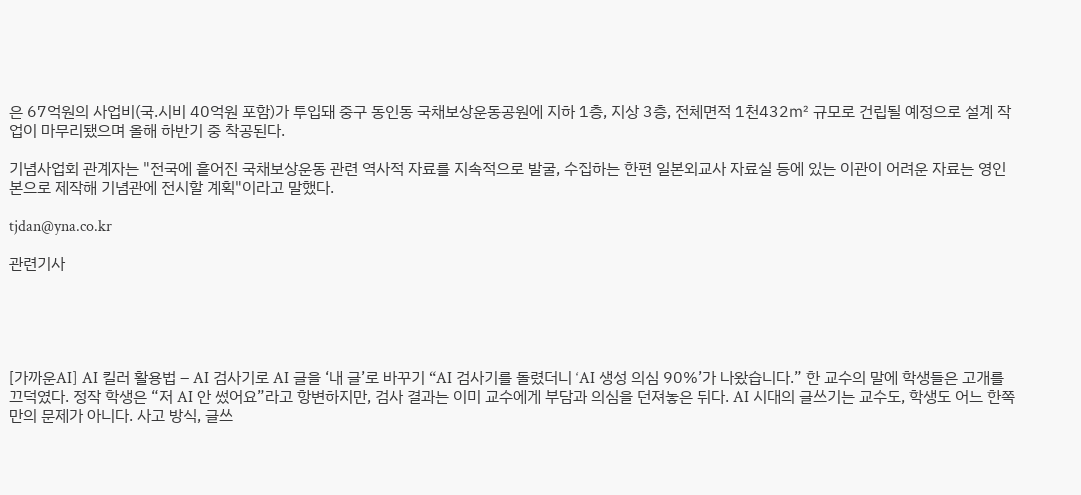은 67억원의 사업비(국.시비 40억원 포함)가 투입돼 중구 동인동 국채보상운동공원에 지하 1층, 지상 3층, 전체면적 1천432㎡ 규모로 건립될 예정으로 설계 작업이 마무리됐으며 올해 하반기 중 착공된다.

기념사업회 관계자는 "전국에 흩어진 국채보상운동 관련 역사적 자료를 지속적으로 발굴, 수집하는 한편 일본외교사 자료실 등에 있는 이관이 어려운 자료는 영인본으로 제작해 기념관에 전시할 계획"이라고 말했다.

tjdan@yna.co.kr

관련기사





[가까운AI] AI 킬러 활용법 – AI 검사기로 AI 글을 ‘내 글’로 바꾸기 “AI 검사기를 돌렸더니 ‘AI 생성 의심 90%’가 나왔습니다.” 한 교수의 말에 학생들은 고개를 끄덕였다. 정작 학생은 “저 AI 안 썼어요”라고 항변하지만, 검사 결과는 이미 교수에게 부담과 의심을 던져놓은 뒤다. AI 시대의 글쓰기는 교수도, 학생도 어느 한쪽만의 문제가 아니다. 사고 방식, 글쓰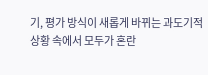기, 평가 방식이 새롭게 바뀌는 과도기적 상황 속에서 모두가 혼란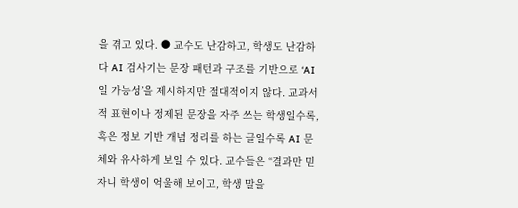을 겪고 있다. ● 교수도 난감하고, 학생도 난감하다 AI 검사기는 문장 패턴과 구조를 기반으로 ‘AI일 가능성’을 제시하지만 절대적이지 않다. 교과서적 표현이나 정제된 문장을 자주 쓰는 학생일수록, 혹은 정보 기반 개념 정리를 하는 글일수록 AI 문체와 유사하게 보일 수 있다. 교수들은 “결과만 믿자니 학생이 억울해 보이고, 학생 말을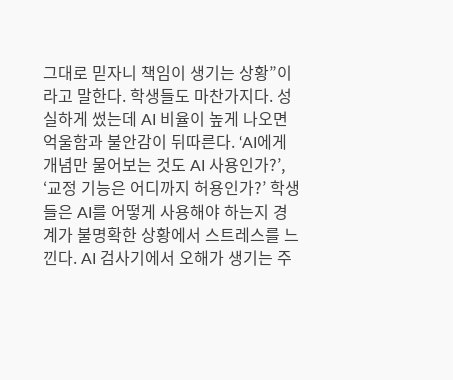그대로 믿자니 책임이 생기는 상황”이라고 말한다. 학생들도 마찬가지다. 성실하게 썼는데 AI 비율이 높게 나오면 억울함과 불안감이 뒤따른다. ‘AI에게 개념만 물어보는 것도 AI 사용인가?’, ‘교정 기능은 어디까지 허용인가?’ 학생들은 AI를 어떻게 사용해야 하는지 경계가 불명확한 상황에서 스트레스를 느낀다. AI 검사기에서 오해가 생기는 주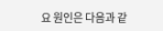요 원인은 다음과 같